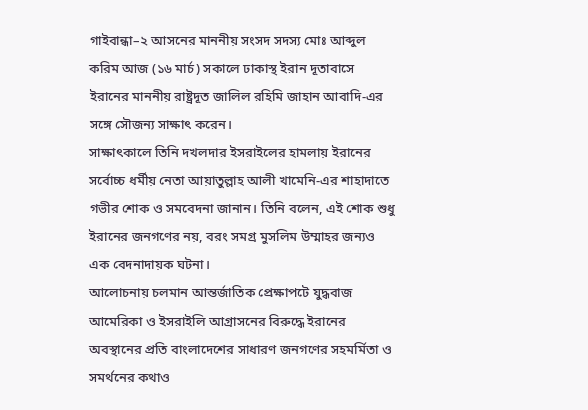গাইবান্ধা–২ আসনের মাননীয় সংসদ সদস্য মোঃ আব্দুল করিম আজ (১৬ মার্চ) সকালে ঢাকাস্থ ইরান দূতাবাসে ইরানের মাননীয় রাষ্ট্রদূত জালিল রহিমি জাহান আবাদি-এর সঙ্গে সৌজন্য সাক্ষাৎ করেন।
সাক্ষাৎকালে তিনি দখলদার ইসরাইলের হামলায় ইরানের সর্বোচ্চ ধর্মীয় নেতা আয়াতুল্লাহ আলী খামেনি-এর শাহাদাতে গভীর শোক ও সমবেদনা জানান। তিনি বলেন, এই শোক শুধু ইরানের জনগণের নয়, বরং সমগ্র মুসলিম উম্মাহর জন্যও এক বেদনাদায়ক ঘটনা।
আলোচনায় চলমান আন্তর্জাতিক প্রেক্ষাপটে যুদ্ধবাজ আমেরিকা ও ইসরাইলি আগ্রাসনের বিরুদ্ধে ইরানের অবস্থানের প্রতি বাংলাদেশের সাধারণ জনগণের সহমর্মিতা ও সমর্থনের কথাও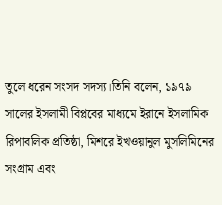তুলে ধরেন সংসদ সদস্য।তিনি বলেন, ১৯৭৯ সালের ইসলামী বিপ্লবের মাধ্যমে ইরানে ইসলামিক রিপাবলিক প্রতিষ্ঠা, মিশরে ইখওয়ানুল মুসলিমিনের সংগ্রাম এবং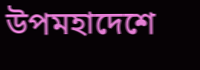উপমহাদেশে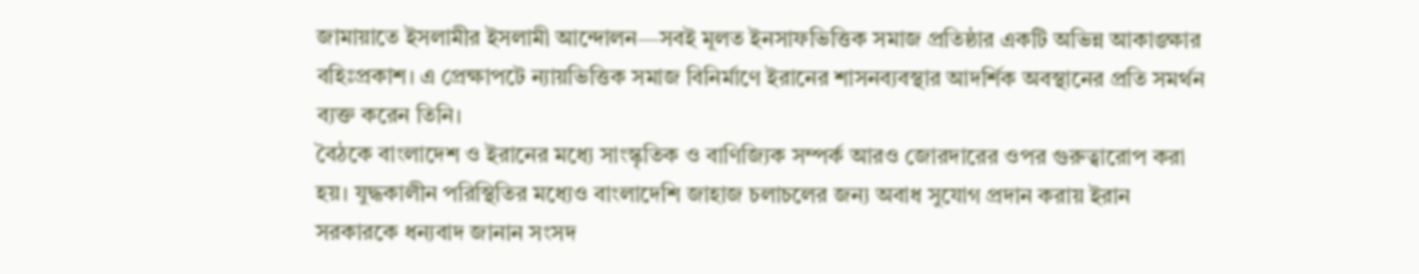জামায়াতে ইসলামীর ইসলামী আন্দোলন—সবই মূলত ইনসাফভিত্তিক সমাজ প্রতিষ্ঠার একটি অভিন্ন আকাঙ্ক্ষার বহিঃপ্রকাশ। এ প্রেক্ষাপটে ন্যায়ভিত্তিক সমাজ বিনির্মাণে ইরানের শাসনব্যবস্থার আদর্শিক অবস্থানের প্রতি সমর্থন ব্যক্ত করেন তিনি।
বৈঠকে বাংলাদেশ ও ইরানের মধ্যে সাংস্কৃতিক ও বাণিজ্যিক সম্পর্ক আরও জোরদারের ওপর গুরুত্বারোপ করা হয়। যুদ্ধকালীন পরিস্থিতির মধ্যেও বাংলাদেশি জাহাজ চলাচলের জন্য অবাধ সুযোগ প্রদান করায় ইরান সরকারকে ধন্যবাদ জানান সংসদ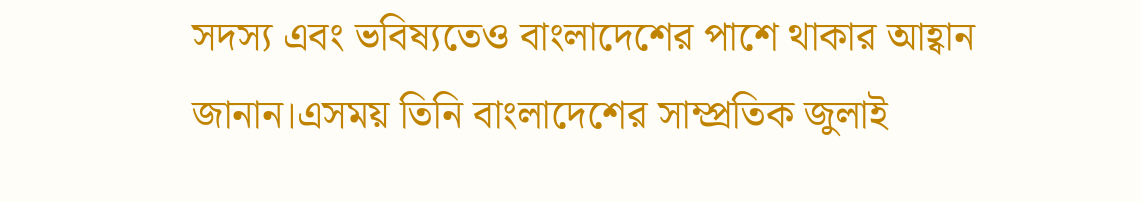সদস্য এবং ভবিষ্যতেও বাংলাদেশের পাশে থাকার আহ্বান জানান।এসময় তিনি বাংলাদেশের সাম্প্রতিক জুলাই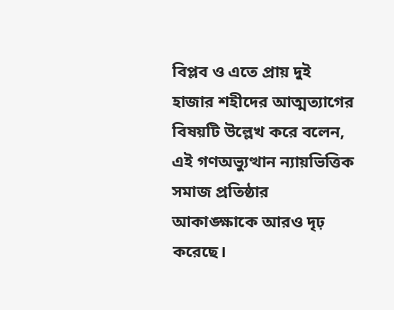বিপ্লব ও এতে প্রায় দুই হাজার শহীদের আত্মত্যাগের বিষয়টি উল্লেখ করে বলেন, এই গণঅভ্যুত্থান ন্যায়ভিত্তিক সমাজ প্রতিষ্ঠার আকাঙ্ক্ষাকে আরও দৃঢ় করেছে।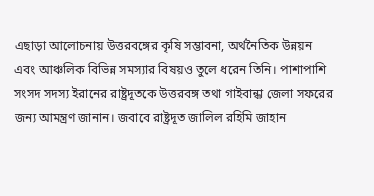এছাড়া আলোচনায় উত্তরবঙ্গের কৃষি সম্ভাবনা, অর্থনৈতিক উন্নয়ন এবং আঞ্চলিক বিভিন্ন সমস্যার বিষয়ও তুলে ধরেন তিনি। পাশাপাশি সংসদ সদস্য ইরানের রাষ্ট্রদূতকে উত্তরবঙ্গ তথা গাইবান্ধা জেলা সফরের জন্য আমন্ত্রণ জানান। জবাবে রাষ্ট্রদূত জালিল রহিমি জাহান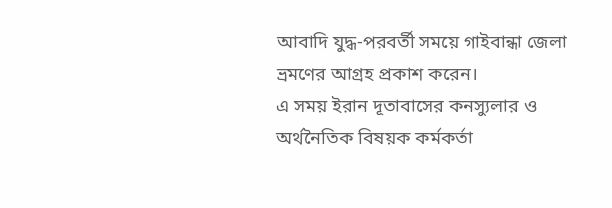আবাদি যুদ্ধ-পরবর্তী সময়ে গাইবান্ধা জেলা ভ্রমণের আগ্রহ প্রকাশ করেন।
এ সময় ইরান দূতাবাসের কনস্যুলার ও অর্থনৈতিক বিষয়ক কর্মকর্তা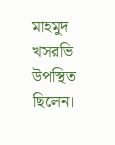মাহমুদ খসরভি উপস্থিত ছিলেন।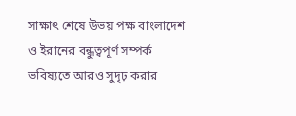সাক্ষাৎ শেষে উভয় পক্ষ বাংলাদেশ ও ইরানের বন্ধুত্বপূর্ণ সম্পর্ক ভবিষ্যতে আরও সুদৃঢ় করার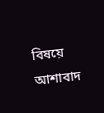বিষয়ে আশাবাদ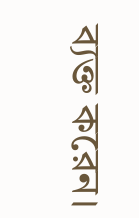ব্যক্ত করেন।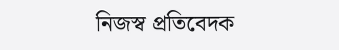নিজস্ব প্রতিবেদক